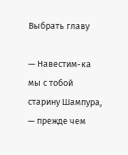Выбрать главу

— Навестим-ка мы с тобой старину Шампура, — прежде чем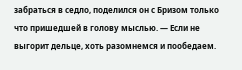забраться в седло, поделился он с Бризом только что пришедшей в голову мыслью. — Если не выгорит дельце, хоть разомнемся и пообедаем.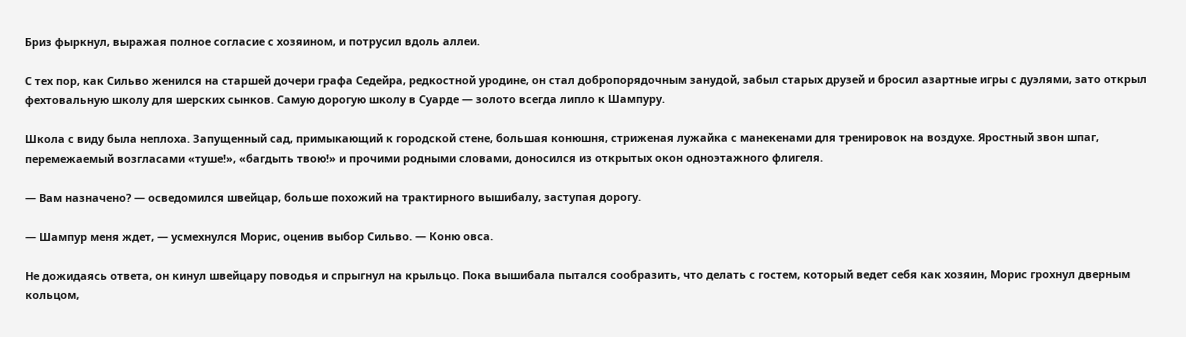Бриз фыркнул, выражая полное согласие с хозяином, и потрусил вдоль аллеи.

С тех пор, как Сильво женился на старшей дочери графа Седейра, редкостной уродине, он стал добропорядочным занудой, забыл старых друзей и бросил азартные игры с дуэлями, зато открыл фехтовальную школу для шерских сынков. Самую дорогую школу в Суарде — золото всегда липло к Шампуру.

Школа с виду была неплоха. Запущенный сад, примыкающий к городской стене, большая конюшня, стриженая лужайка с манекенами для тренировок на воздухе. Яростный звон шпаг, перемежаемый возгласами «туше!», «багдыть твою!» и прочими родными словами, доносился из открытых окон одноэтажного флигеля.

— Вам назначено? — осведомился швейцар, больше похожий на трактирного вышибалу, заступая дорогу.

— Шампур меня ждет, — усмехнулся Морис, оценив выбор Сильво. — Коню овса.

Не дожидаясь ответа, он кинул швейцару поводья и спрыгнул на крыльцо. Пока вышибала пытался сообразить, что делать с гостем, который ведет себя как хозяин, Морис грохнул дверным кольцом,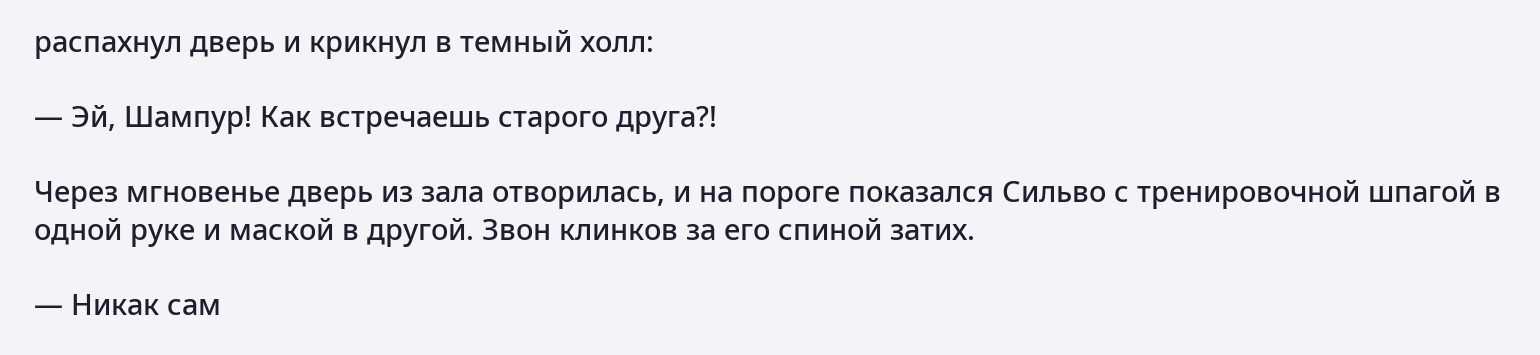распахнул дверь и крикнул в темный холл:

— Эй, Шампур! Как встречаешь старого друга?!

Через мгновенье дверь из зала отворилась, и на пороге показался Сильво с тренировочной шпагой в одной руке и маской в другой. Звон клинков за его спиной затих.

— Никак сам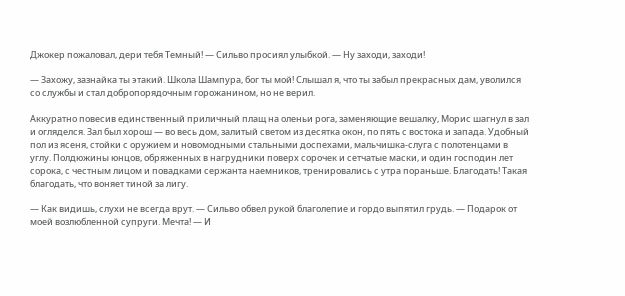Джокер пожаловал, дери тебя Темный! — Сильво просиял улыбкой. — Ну заходи, заходи!

— Захожу, зазнайка ты этакий. Школа Шампура, бог ты мой! Слышал я, что ты забыл прекрасных дам, уволился со службы и стал добропорядочным горожанином, но не верил.

Аккуратно повесив единственный приличный плащ на оленьи рога, заменяющие вешалку, Морис шагнул в зал и огляделся. Зал был хорош — во весь дом, залитый светом из десятка окон, по пять с востока и запада. Удобный пол из ясеня, стойки с оружием и новомодными стальными доспехами, мальчишка-слуга с полотенцами в углу. Полдюжины юнцов, обряженных в нагрудники поверх сорочек и сетчатые маски, и один господин лет сорока, с честным лицом и повадками сержанта наемников, тренировались с утра пораньше. Благодать! Такая благодать, что воняет тиной за лигу.

— Как видишь, слухи не всегда врут. — Сильво обвел рукой благолепие и гордо выпятил грудь. — Подарок от моей возлюбленной супруги. Мечта! — И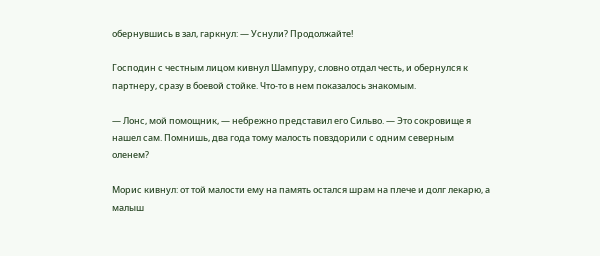обернувшись в зал, гаркнул: — Уснули? Продолжайте!

Господин с честным лицом кивнул Шампуру, словно отдал честь, и обернулся к партнеру, сразу в боевой стойке. Что-то в нем показалось знакомым.

— Лонс, мой помощник, — небрежно представил его Сильво. — Это сокровище я нашел сам. Помнишь, два года тому малость повздорили с одним северным оленем?

Морис кивнул: от той малости ему на память остался шрам на плече и долг лекарю, а малыш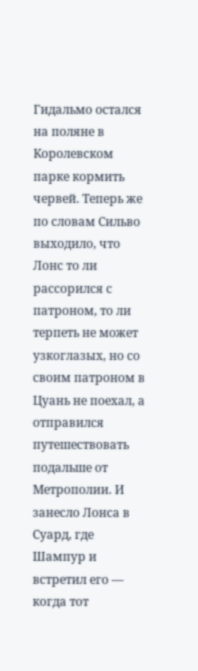Гидальмо остался на поляне в Королевском парке кормить червей. Теперь же по словам Сильво выходило, что Лонс то ли рассорился с патроном, то ли терпеть не может узкоглазых, но со своим патроном в Цуань не поехал, а отправился путешествовать подальше от Метрополии. И занесло Лонса в Суард, где Шампур и встретил его — когда тот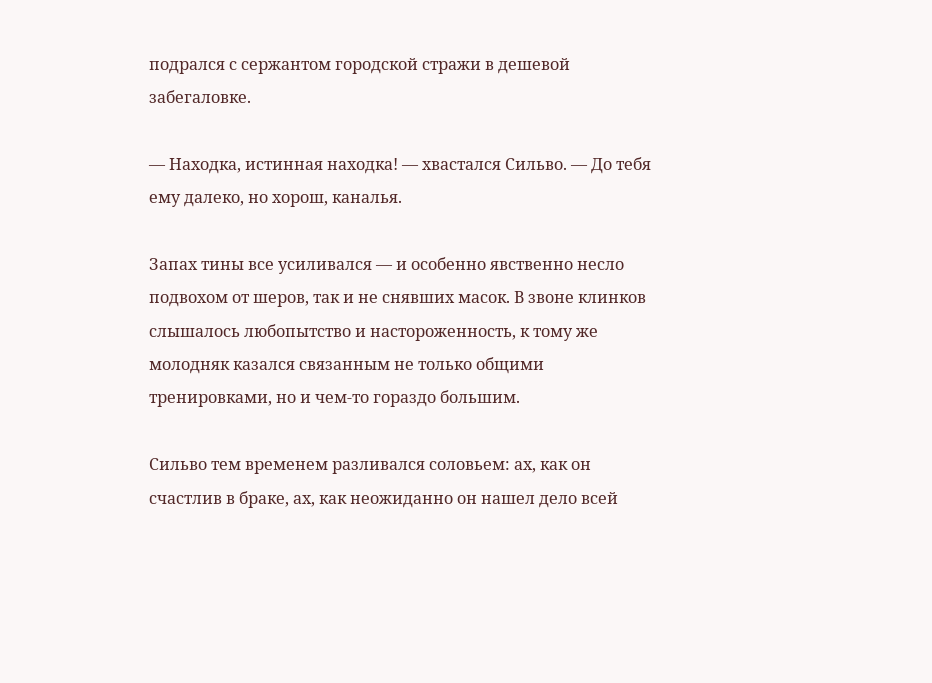подрался с сержантом городской стражи в дешевой забегаловке.

— Находка, истинная находка! — хвастался Сильво. — До тебя ему далеко, но хорош, каналья.

Запах тины все усиливался — и особенно явственно несло подвохом от шеров, так и не снявших масок. В звоне клинков слышалось любопытство и настороженность, к тому же молодняк казался связанным не только общими тренировками, но и чем-то гораздо большим.

Сильво тем временем разливался соловьем: ах, как он счастлив в браке, ах, как неожиданно он нашел дело всей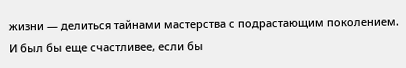жизни — делиться тайнами мастерства с подрастающим поколением. И был бы еще счастливее, если бы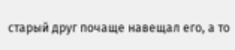старый друг почаще навещал его, а то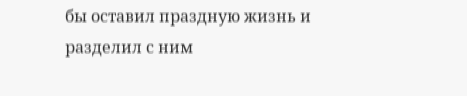бы оставил праздную жизнь и разделил с ним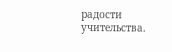радости учительства.